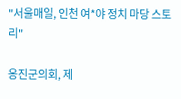"서울매일, 인천 여*야 정치 마당 스토리"

옹진군의회, 제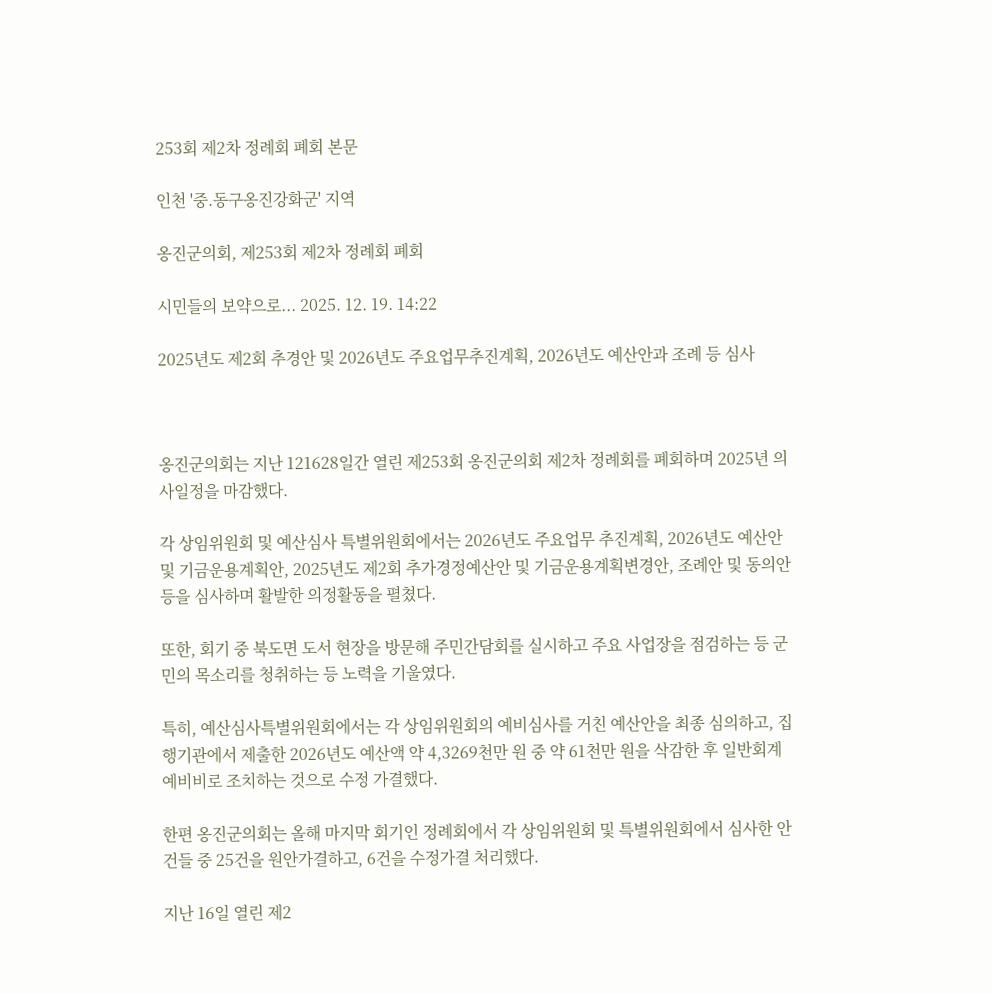253회 제2차 정례회 폐회 본문

인천 '중.동구옹진강화군' 지역

옹진군의회, 제253회 제2차 정례회 폐회

시민들의 보약으로... 2025. 12. 19. 14:22

2025년도 제2회 추경안 및 2026년도 주요업무추진계획, 2026년도 예산안과 조례 등 심사



옹진군의회는 지난 121628일간 열린 제253회 옹진군의회 제2차 정례회를 폐회하며 2025년 의사일정을 마감했다.

각 상임위원회 및 예산심사 특별위원회에서는 2026년도 주요업무 추진계획, 2026년도 예산안 및 기금운용계획안, 2025년도 제2회 추가경정예산안 및 기금운용계획변경안, 조례안 및 동의안 등을 심사하며 활발한 의정활동을 펼쳤다.

또한, 회기 중 북도면 도서 현장을 방문해 주민간담회를 실시하고 주요 사업장을 점검하는 등 군민의 목소리를 청취하는 등 노력을 기울였다.

특히, 예산심사특별위원회에서는 각 상임위원회의 예비심사를 거친 예산안을 최종 심의하고, 집행기관에서 제출한 2026년도 예산액 약 4,3269천만 원 중 약 61천만 원을 삭감한 후 일반회계 예비비로 조치하는 것으로 수정 가결했다.

한편 옹진군의회는 올해 마지막 회기인 정례회에서 각 상임위원회 및 특별위원회에서 심사한 안건들 중 25건을 원안가결하고, 6건을 수정가결 처리했다.

지난 16일 열린 제2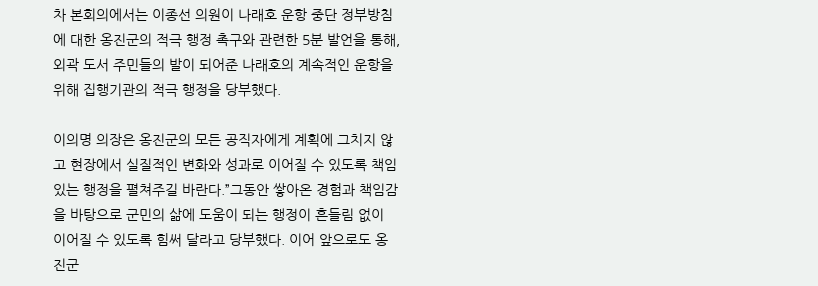차 본회의에서는 이종선 의원이 나래호 운항 중단 정부방침에 대한 옹진군의 적극 행정 촉구와 관련한 5분 발언을 통해, 외곽 도서 주민들의 발이 되어준 나래호의 계속적인 운항을 위해 집행기관의 적극 행정을 당부했다.

이의명 의장은 옹진군의 모든 공직자에게 계획에 그치지 않고 현장에서 실질적인 변화와 성과로 이어질 수 있도록 책임있는 행정을 펼쳐주길 바란다.”그동안 쌓아온 경험과 책임감을 바탕으로 군민의 삶에 도움이 되는 행정이 흔들림 없이 이어질 수 있도록 힘써 달라고 당부했다. 이어 앞으로도 옹진군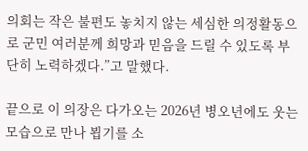의회는 작은 불편도 놓치지 않는 세심한 의정활동으로 군민 여러분께 희망과 믿음을 드릴 수 있도록 부단히 노력하겠다.”고 말했다.

끝으로 이 의장은 다가오는 2026년 병오년에도 웃는 모습으로 만나 뵙기를 소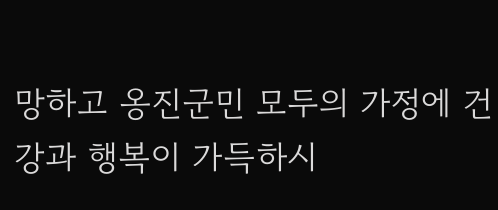망하고 옹진군민 모두의 가정에 건강과 행복이 가득하시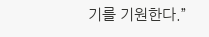기를 기원한다.”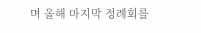며 올해 마지막 정례회를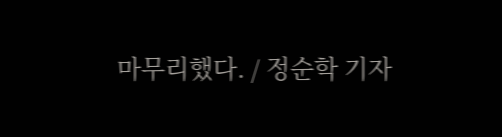마무리했다. / 정순학 기자